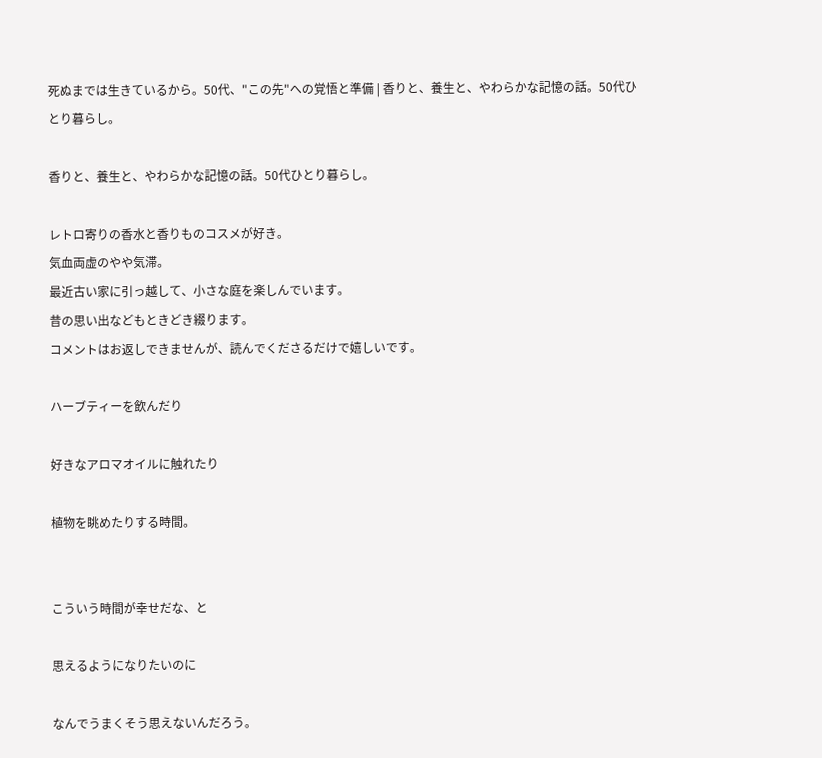死ぬまでは生きているから。50代、"この先"への覚悟と準備 | 香りと、養生と、やわらかな記憶の話。50代ひとり暮らし。

香りと、養生と、やわらかな記憶の話。50代ひとり暮らし。

レトロ寄りの香水と香りものコスメが好き。
気血両虚のやや気滞。
最近古い家に引っ越して、小さな庭を楽しんでいます。
昔の思い出などもときどき綴ります。
コメントはお返しできませんが、読んでくださるだけで嬉しいです。

ハーブティーを飲んだり

好きなアロマオイルに触れたり

植物を眺めたりする時間。


こういう時間が幸せだな、と

思えるようになりたいのに

なんでうまくそう思えないんだろう。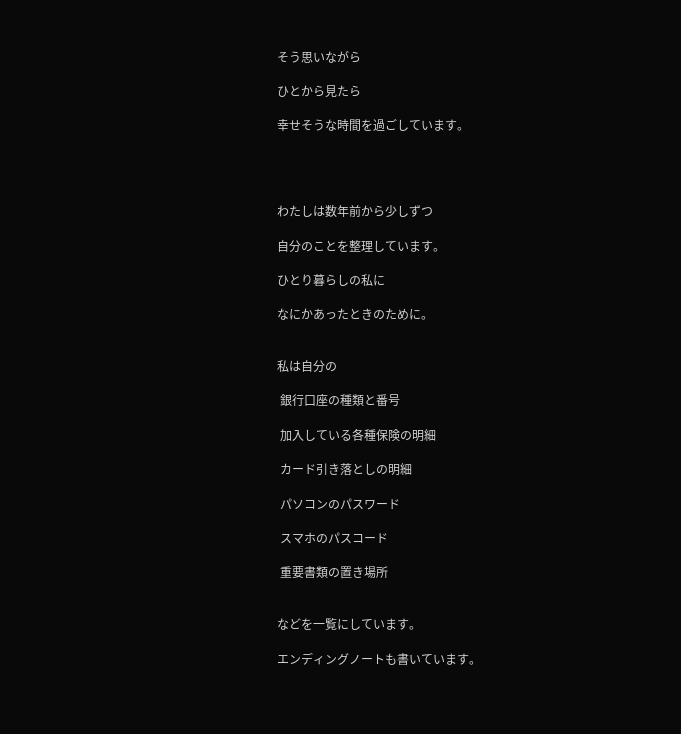そう思いながら

ひとから見たら

幸せそうな時間を過ごしています。




わたしは数年前から少しずつ

自分のことを整理しています。

ひとり暮らしの私に

なにかあったときのために。


私は自分の

 銀行口座の種類と番号

 加入している各種保険の明細

 カード引き落としの明細

 パソコンのパスワード

 スマホのパスコード

 重要書類の置き場所


などを一覧にしています。

エンディングノートも書いています。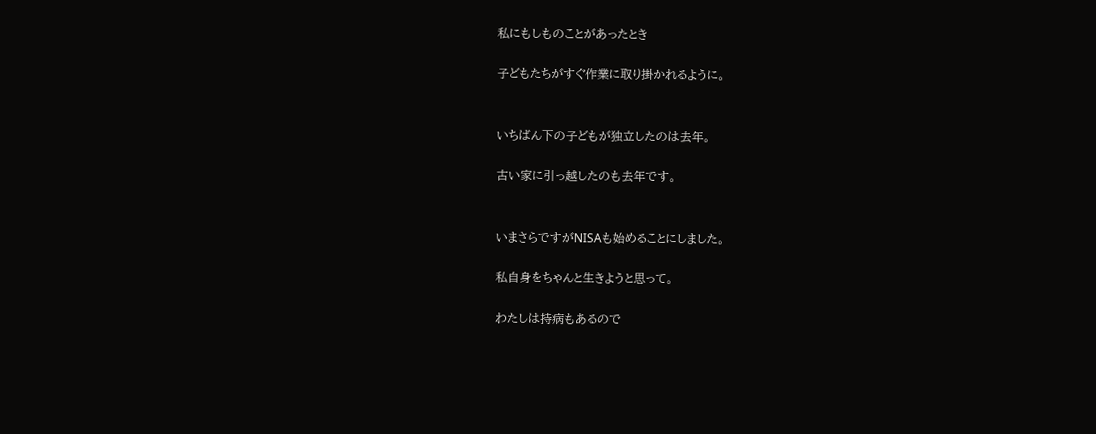私にもしものことがあったとき

子どもたちがすぐ作業に取り掛かれるように。


いちばん下の子どもが独立したのは去年。

古い家に引っ越したのも去年です。


いまさらですがNISAも始めることにしました。

私自身をちゃんと生きようと思って。

わたしは持病もあるので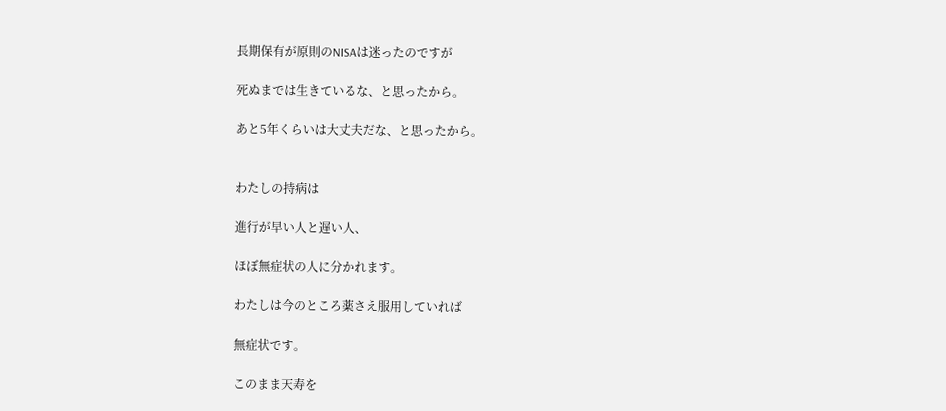長期保有が原則のNISAは迷ったのですが

死ぬまでは生きているな、と思ったから。

あと5年くらいは大丈夫だな、と思ったから。


わたしの持病は

進行が早い人と遅い人、

ほぼ無症状の人に分かれます。

わたしは今のところ薬さえ服用していれば

無症状です。

このまま天寿を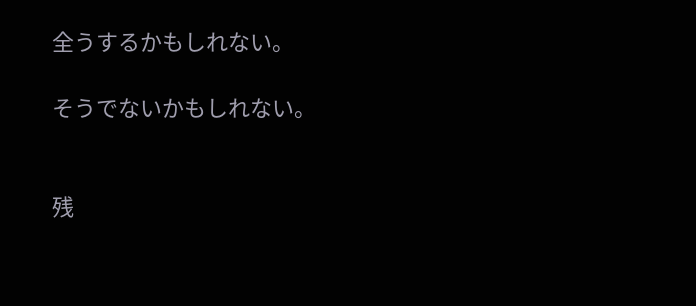全うするかもしれない。

そうでないかもしれない。


残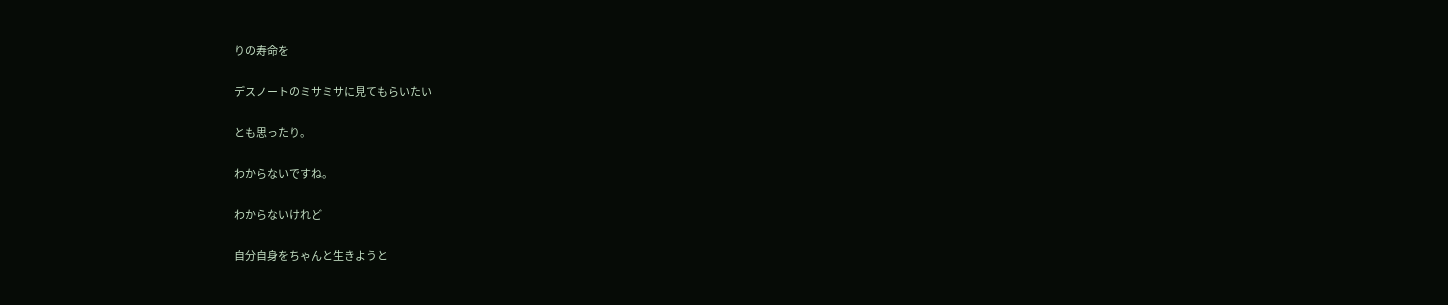りの寿命を

デスノートのミサミサに見てもらいたい

とも思ったり。

わからないですね。

わからないけれど

自分自身をちゃんと生きようと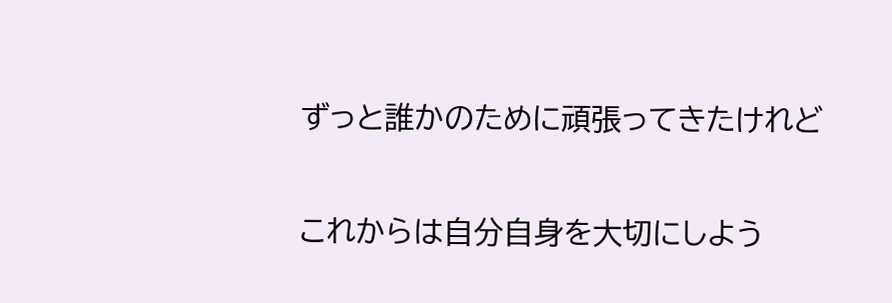ずっと誰かのために頑張ってきたけれど

これからは自分自身を大切にしよう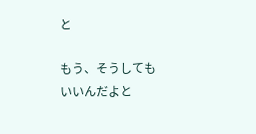と

もう、そうしてもいいんだよと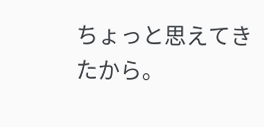ちょっと思えてきたから。